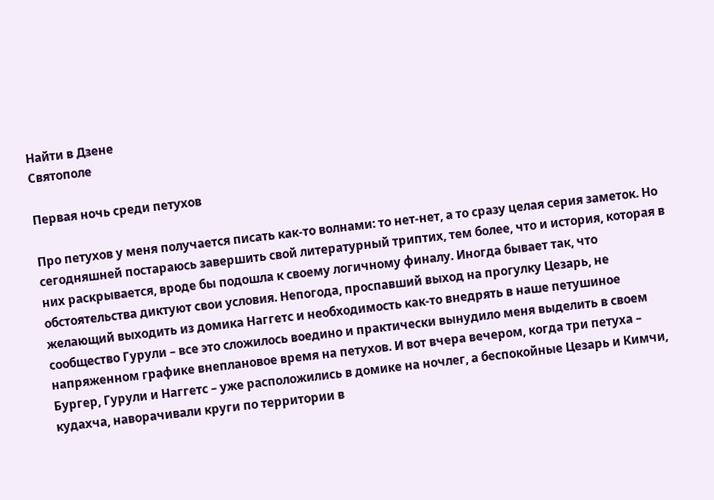Найти в Дзене
Святополе

Первая ночь среди петухов

Про петухов у меня получается писать как-то волнами: то нет-нет, а то сразу целая серия заметок. Но сегодняшней постараюсь завершить свой литературный триптих, тем более, что и история, которая в них раскрывается, вроде бы подошла к своему логичному финалу. Иногда бывает так, что обстоятельства диктуют свои условия. Непогода, проспавший выход на прогулку Цезарь, не желающий выходить из домика Наггетс и необходимость как-то внедрять в наше петушиное сообщество Гурули – все это сложилось воедино и практически вынудило меня выделить в своем напряженном графике внеплановое время на петухов. И вот вчера вечером, когда три петуха – Бургер, Гурули и Наггетс – уже расположились в домике на ночлег, а беспокойные Цезарь и Кимчи, кудахча, наворачивали круги по территории в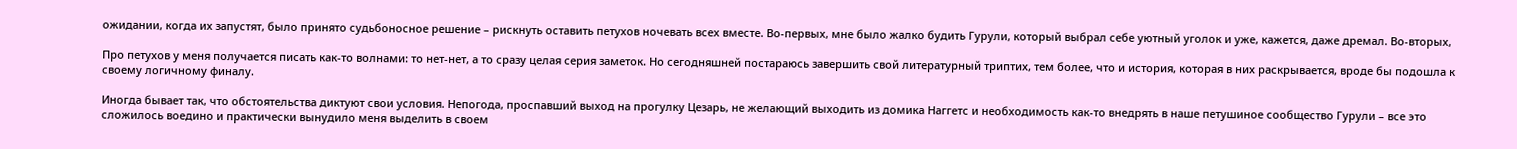ожидании, когда их запустят, было принято судьбоносное решение – рискнуть оставить петухов ночевать всех вместе. Во-первых, мне было жалко будить Гурули, который выбрал себе уютный уголок и уже, кажется, даже дремал. Во-вторых,

Про петухов у меня получается писать как-то волнами: то нет-нет, а то сразу целая серия заметок. Но сегодняшней постараюсь завершить свой литературный триптих, тем более, что и история, которая в них раскрывается, вроде бы подошла к своему логичному финалу.

Иногда бывает так, что обстоятельства диктуют свои условия. Непогода, проспавший выход на прогулку Цезарь, не желающий выходить из домика Наггетс и необходимость как-то внедрять в наше петушиное сообщество Гурули – все это сложилось воедино и практически вынудило меня выделить в своем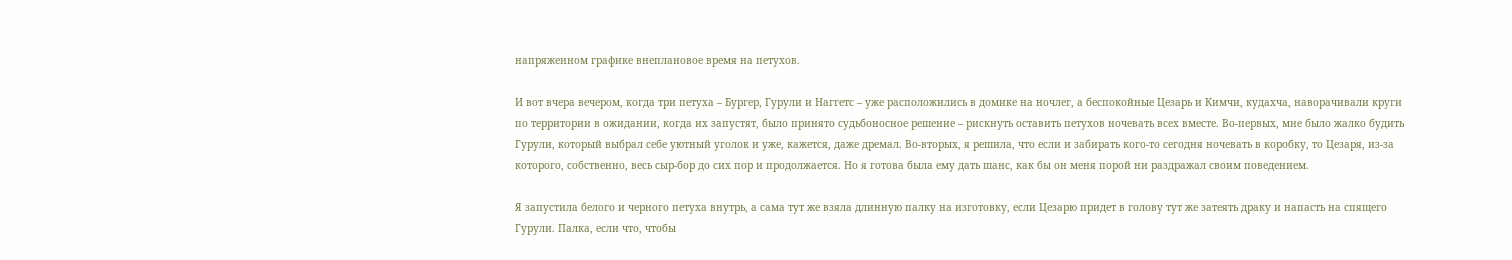напряженном графике внеплановое время на петухов.

И вот вчера вечером, когда три петуха – Бургер, Гурули и Наггетс – уже расположились в домике на ночлег, а беспокойные Цезарь и Кимчи, кудахча, наворачивали круги по территории в ожидании, когда их запустят, было принято судьбоносное решение – рискнуть оставить петухов ночевать всех вместе. Во-первых, мне было жалко будить Гурули, который выбрал себе уютный уголок и уже, кажется, даже дремал. Во-вторых, я решила, что если и забирать кого-то сегодня ночевать в коробку, то Цезаря, из-за которого, собственно, весь сыр-бор до сих пор и продолжается. Но я готова была ему дать шанс, как бы он меня порой ни раздражал своим поведением.

Я запустила белого и черного петуха внутрь, а сама тут же взяла длинную палку на изготовку, если Цезарю придет в голову тут же затеять драку и напасть на спящего Гурули. Палка, если что, чтобы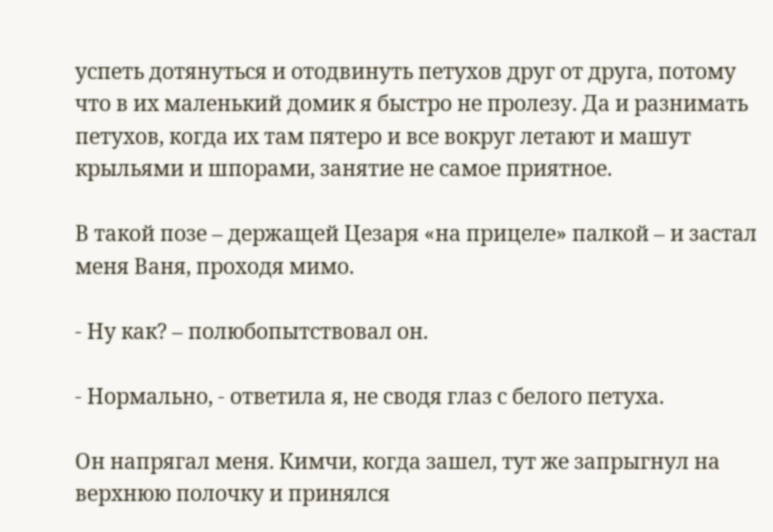успеть дотянуться и отодвинуть петухов друг от друга, потому что в их маленький домик я быстро не пролезу. Да и разнимать петухов, когда их там пятеро и все вокруг летают и машут крыльями и шпорами, занятие не самое приятное.

В такой позе – держащей Цезаря «на прицеле» палкой – и застал меня Ваня, проходя мимо.

- Ну как? – полюбопытствовал он.

- Нормально, - ответила я, не сводя глаз с белого петуха.

Он напрягал меня. Кимчи, когда зашел, тут же запрыгнул на верхнюю полочку и принялся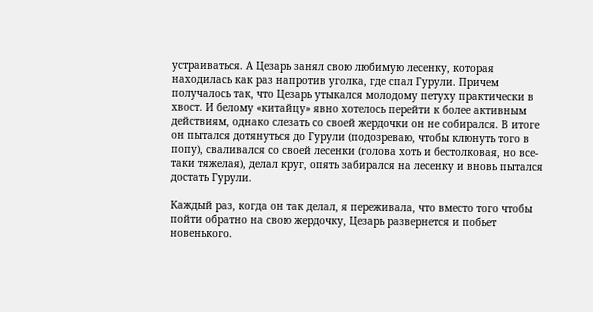устраиваться. А Цезарь занял свою любимую лесенку, которая находилась как раз напротив уголка, где спал Гурули. Причем получалось так, что Цезарь утыкался молодому петуху практически в хвост. И белому «китайцу» явно хотелось перейти к более активным действиям, однако слезать со своей жердочки он не собирался. В итоге он пытался дотянуться до Гурули (подозреваю, чтобы клюнуть того в попу), сваливался со своей лесенки (голова хоть и бестолковая, но все-таки тяжелая), делал круг, опять забирался на лесенку и вновь пытался достать Гурули.

Каждый раз, когда он так делал, я переживала, что вместо того чтобы пойти обратно на свою жердочку, Цезарь развернется и побьет новенького.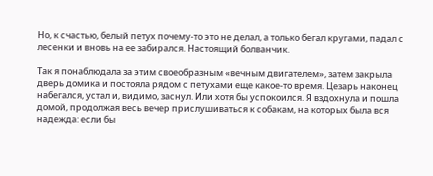Но, к счастью, белый петух почему-то это не делал, а только бегал кругами, падал с лесенки и вновь на ее забирался. Настоящий болванчик.

Так я понаблюдала за этим своеобразным «вечным двигателем», затем закрыла дверь домика и постояла рядом с петухами еще какое-то время. Цезарь наконец набегался, устал и, видимо, заснул. Или хотя бы успокоился. Я вздохнула и пошла домой, продолжая весь вечер прислушиваться к собакам, на которых была вся надежда: если бы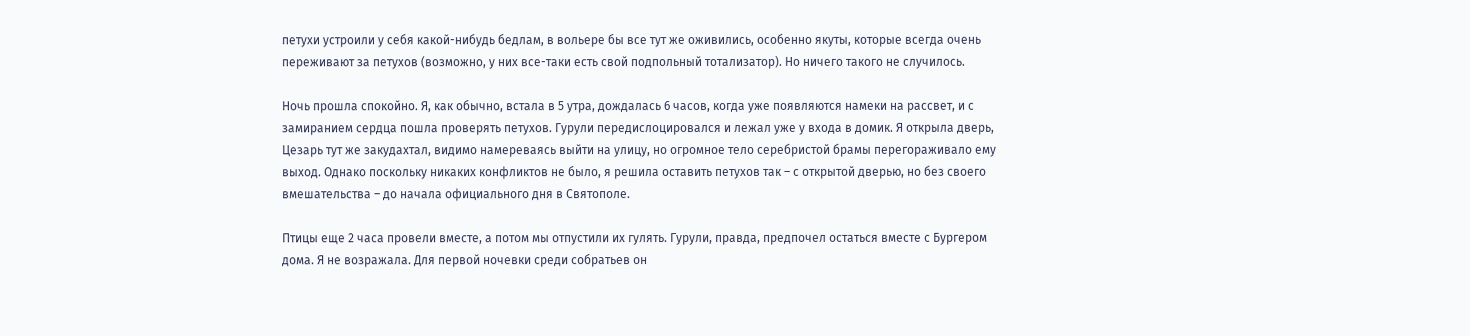петухи устроили у себя какой-нибудь бедлам, в вольере бы все тут же оживились, особенно якуты, которые всегда очень переживают за петухов (возможно, у них все-таки есть свой подпольный тотализатор). Но ничего такого не случилось.

Ночь прошла спокойно. Я, как обычно, встала в 5 утра, дождалась 6 часов, когда уже появляются намеки на рассвет, и с замиранием сердца пошла проверять петухов. Гурули передислоцировался и лежал уже у входа в домик. Я открыла дверь, Цезарь тут же закудахтал, видимо намереваясь выйти на улицу, но огромное тело серебристой брамы перегораживало ему выход. Однако поскольку никаких конфликтов не было, я решила оставить петухов так – с открытой дверью, но без своего вмешательства – до начала официального дня в Святополе.

Птицы еще 2 часа провели вместе, а потом мы отпустили их гулять. Гурули, правда, предпочел остаться вместе с Бургером дома. Я не возражала. Для первой ночевки среди собратьев он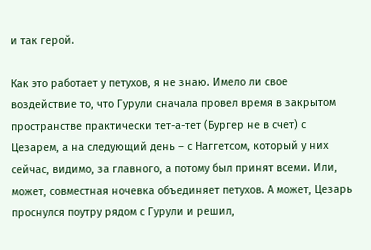и так герой.

Как это работает у петухов, я не знаю. Имело ли свое воздействие то, что Гурули сначала провел время в закрытом пространстве практически тет-а-тет (Бургер не в счет) с Цезарем, а на следующий день – с Наггетсом, который у них сейчас, видимо, за главного, а потому был принят всеми. Или, может, совместная ночевка объединяет петухов. А может, Цезарь проснулся поутру рядом с Гурули и решил,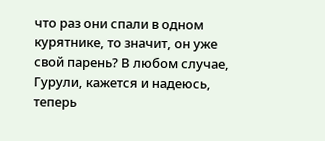что раз они спали в одном курятнике, то значит, он уже свой парень? В любом случае, Гурули, кажется и надеюсь, теперь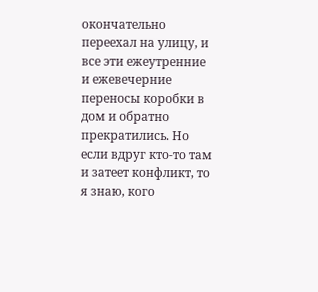окончательно переехал на улицу, и все эти ежеутренние и ежевечерние переносы коробки в дом и обратно прекратились. Но если вдруг кто-то там и затеет конфликт, то я знаю, кого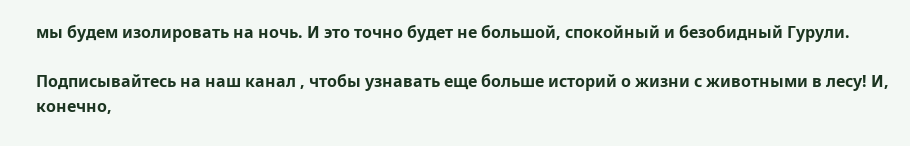мы будем изолировать на ночь. И это точно будет не большой, спокойный и безобидный Гурули.

Подписывайтесь на наш канал , чтобы узнавать еще больше историй о жизни с животными в лесу! И, конечно,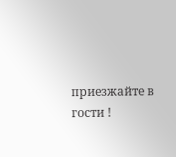приезжайте в гости !